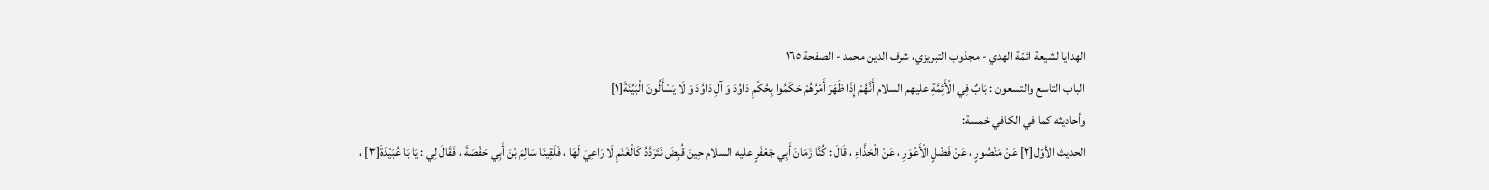الهدايا لشيعة ائمّة الهدي - مجذوب التبریزي، شرف الدین محمد - الصفحة ١٦٥
الباب التاسع والتسعون : بَابٌ فِي الْأَئِمَّةِ عليهم السلام أَنَّهُمْ إِذَا ظَهَرَ أَمْرُهُمْ حَكَمُوا بِحُكْمِ دَاوُدَ وَ آلِ دَاوُدَ وَ لَا يَسْأَلُونَ الْبَيِّنَةَ[١]
وأحاديثه كما في الكافي خمسة:
الحديث الأوّل[٢] عَنْ مَنْصُورٍ ، عَنْ فَضْلٍ الْأَعْوَرِ ، عَنْ الْحَذَّاءِ ، قَالَ : كُنَّا زَمَانَ أَبِي جَعْفَرٍ عليه السلام حِينَ قُبِضَ نَتَرَدَّدُ كَالْغَنَمِ لَا رَاعِيَ لَهَا ، فَلَقِينَا سَالِمَ بْنَ أَبِي حَفْصَةَ ، فَقَالَ لِي : يَا بَا عُبَيْدَةَ[٣] ،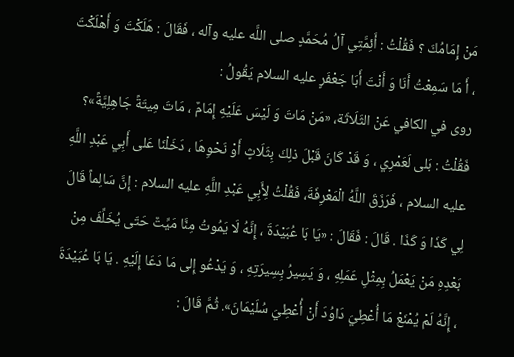مَنْ إِمَامُكَ ؟ فَقُلْتُ : أَئِمَّتِي آلُ مُحَمَّدٍ صلى اللَّه عليه وآله ، فَقَالَ : هَلَكْتَ وَ أَهْلَكْتَ ، أَ مَا سَمِعْتُ أَنَا وَ أَنْتَ أَبَا جَعْفَرٍ عليه السلام يَقُولُ :
روى في الكافي عَنْ الثَلَاثَة، «مَنْ مَاتَ وَ لَيْسَ عَلَيْهِ إِمَامٌ ، مَاتَ مِيتَةً جَاهِلِيَّةً»؟ فَقُلْتُ : بَلى لَعَمْرِي ، وَ قَدْ كَانَ قَبْلَ ذلِكَ بِثَلَاثٍ أَوْ نَحْوِهَا ، دَخَلْنَا عَلى أَبِي عَبْدِ اللَّهِ عليه السلام ، فَرَزَقَ اللَّهُ الْمَعْرِفَةَ، فَقُلْتُ لِأَبِي عَبْدِ اللَّهِ عليه السلام : إِنَّ سَالِماً قَالَ لِي كَذَا وَ كَذَا . قَالَ : فَقَالَ : «يَا بَا عُبَيْدَةَ ، إِنَّهُ لَا يَمُوتُ مِنَّا مَيِّتٌ حَتّى يُخَلِّفَ مِنْ بَعْدِهِ مَنْ يَعْمَلُ بِمِثْلِ عَمَلِهِ ، وَ يَسِيرُ بِسِيرَتِهِ ، وَ يَدْعُو إِلى مَا دَعَا إِلَيْهِ . يَا بَا عُبَيْدَةَ ، إِنَّهُ لَمْ يُمْنَعْ مَا أُعْطِيَ دَاوُدَ أَنْ أُعْطِيَ سُلَيْمَانَ». ثُمَّ قَالَ :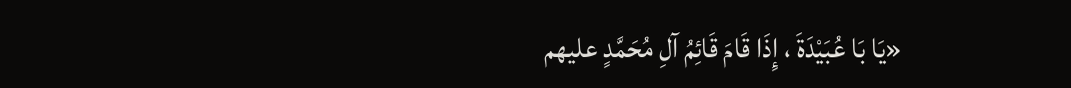«يَا بَا عُبَيْدَةَ ، إِذَا قَامَ قَائِمُ آلِ مُحَمَّدٍ عليهم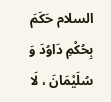السلام حَكَمَ بِحُكْمِ دَاوُدَ وَ سُلَيْمَانَ ، لَا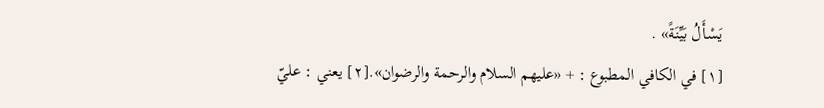يَسْأَلُ بَيِّنَةً» .
[١] في الكافي المطبوع : + «عليهم السلام والرحمة والرضوان».[٢] يعني : عليّ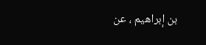بن إبراهيم ، عن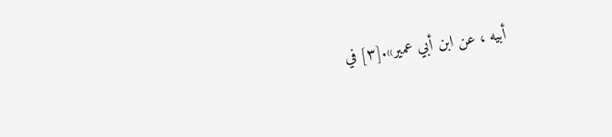أبيه ، عن ابن أبي عمير».[٣] في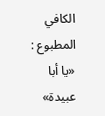الكافي المطبوع : «يا أبا عبيدة»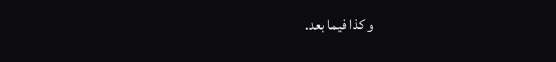و كذا فيما بعد.